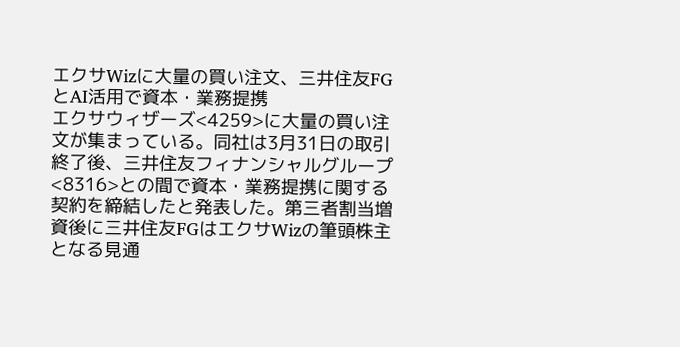エクサWizに大量の買い注文、三井住友FGとAI活用で資本・業務提携
エクサウィザーズ<4259>に大量の買い注文が集まっている。同社は3月31日の取引終了後、三井住友フィナンシャルグループ<8316>との間で資本・業務提携に関する契約を締結したと発表した。第三者割当増資後に三井住友FGはエクサWizの筆頭株主となる見通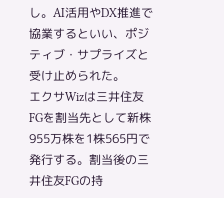し。AI活用やDX推進で協業するといい、ポジティブ・サプライズと受け止められた。
エクサWizは三井住友FGを割当先として新株955万株を1株565円で発行する。割当後の三井住友FGの持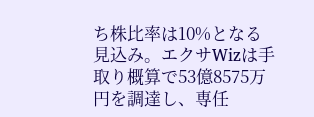ち株比率は10%となる見込み。エクサWizは手取り概算で53億8575万円を調達し、専任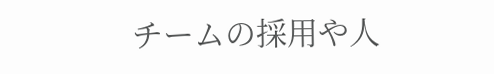チームの採用や人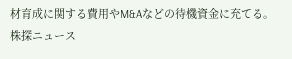材育成に関する費用やM&Aなどの待機資金に充てる。
株探ニュース